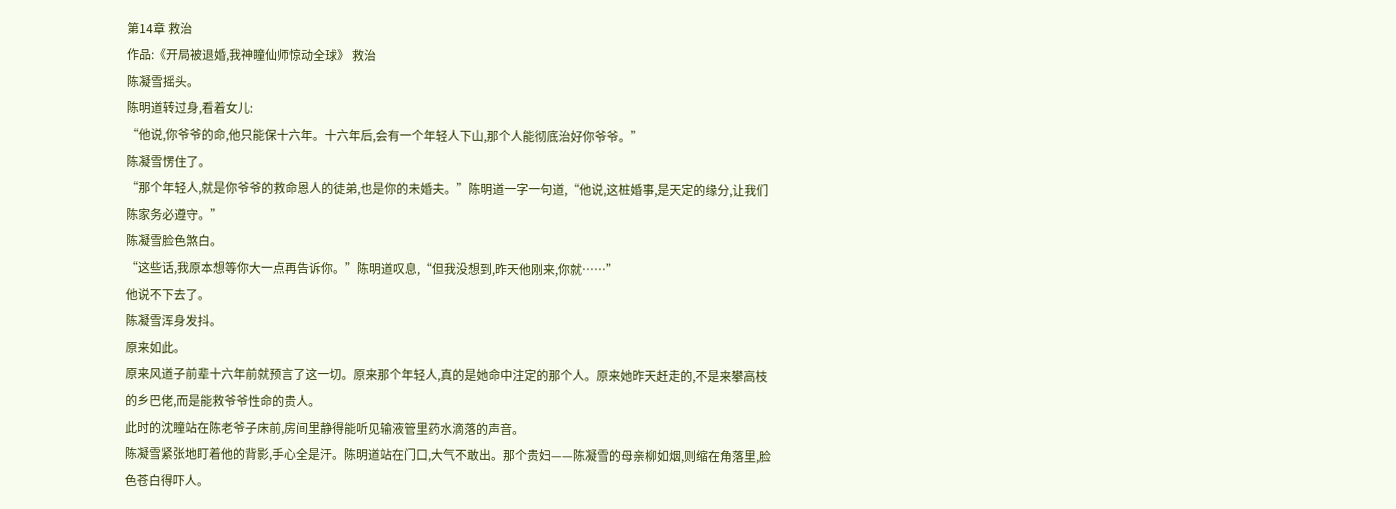第14章 救治
作品:《开局被退婚,我神瞳仙师惊动全球》 救治
陈凝雪摇头。
陈明道转过身,看着女儿:
“他说,你爷爷的命,他只能保十六年。十六年后,会有一个年轻人下山,那个人能彻底治好你爷爷。”
陈凝雪愣住了。
“那个年轻人,就是你爷爷的救命恩人的徒弟,也是你的未婚夫。”陈明道一字一句道,“他说,这桩婚事,是天定的缘分,让我们陈家务必遵守。”
陈凝雪脸色煞白。
“这些话,我原本想等你大一点再告诉你。”陈明道叹息,“但我没想到,昨天他刚来,你就……”
他说不下去了。
陈凝雪浑身发抖。
原来如此。
原来风道子前辈十六年前就预言了这一切。原来那个年轻人,真的是她命中注定的那个人。原来她昨天赶走的,不是来攀高枝的乡巴佬,而是能救爷爷性命的贵人。
此时的沈瞳站在陈老爷子床前,房间里静得能听见输液管里药水滴落的声音。
陈凝雪紧张地盯着他的背影,手心全是汗。陈明道站在门口,大气不敢出。那个贵妇——陈凝雪的母亲柳如烟,则缩在角落里,脸色苍白得吓人。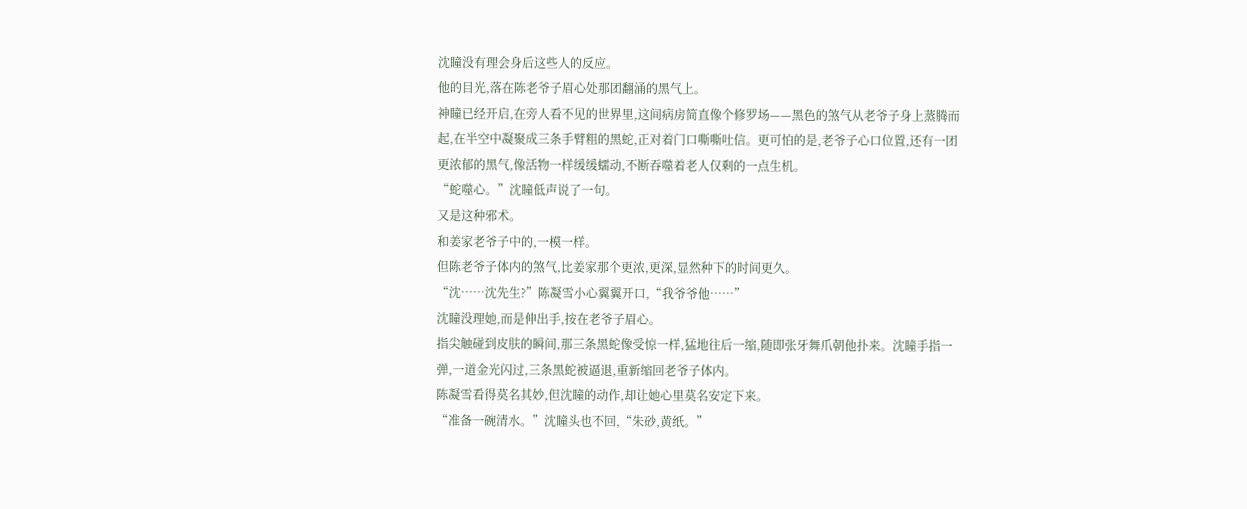沈瞳没有理会身后这些人的反应。
他的目光,落在陈老爷子眉心处那团翻涌的黑气上。
神瞳已经开启,在旁人看不见的世界里,这间病房简直像个修罗场——黑色的煞气从老爷子身上蒸腾而起,在半空中凝聚成三条手臂粗的黑蛇,正对着门口嘶嘶吐信。更可怕的是,老爷子心口位置,还有一团更浓郁的黑气,像活物一样缓缓蠕动,不断吞噬着老人仅剩的一点生机。
“蛇噬心。”沈瞳低声说了一句。
又是这种邪术。
和姜家老爷子中的,一模一样。
但陈老爷子体内的煞气,比姜家那个更浓,更深,显然种下的时间更久。
“沈……沈先生?”陈凝雪小心翼翼开口,“我爷爷他……”
沈瞳没理她,而是伸出手,按在老爷子眉心。
指尖触碰到皮肤的瞬间,那三条黑蛇像受惊一样,猛地往后一缩,随即张牙舞爪朝他扑来。沈瞳手指一弹,一道金光闪过,三条黑蛇被逼退,重新缩回老爷子体内。
陈凝雪看得莫名其妙,但沈瞳的动作,却让她心里莫名安定下来。
“准备一碗清水。”沈瞳头也不回,“朱砂,黄纸。”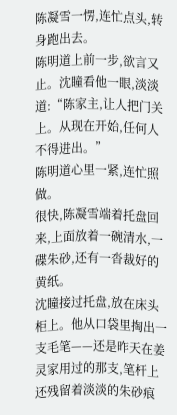陈凝雪一愣,连忙点头,转身跑出去。
陈明道上前一步,欲言又止。沈瞳看他一眼,淡淡道:“陈家主,让人把门关上。从现在开始,任何人不得进出。”
陈明道心里一紧,连忙照做。
很快,陈凝雪端着托盘回来,上面放着一碗清水,一碟朱砂,还有一沓裁好的黄纸。
沈瞳接过托盘,放在床头柜上。他从口袋里掏出一支毛笔——还是昨天在姜灵家用过的那支,笔杆上还残留着淡淡的朱砂痕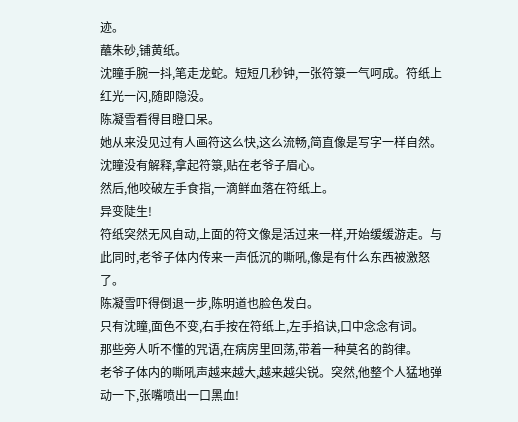迹。
蘸朱砂,铺黄纸。
沈瞳手腕一抖,笔走龙蛇。短短几秒钟,一张符箓一气呵成。符纸上红光一闪,随即隐没。
陈凝雪看得目瞪口呆。
她从来没见过有人画符这么快,这么流畅,简直像是写字一样自然。
沈瞳没有解释,拿起符箓,贴在老爷子眉心。
然后,他咬破左手食指,一滴鲜血落在符纸上。
异变陡生!
符纸突然无风自动,上面的符文像是活过来一样,开始缓缓游走。与此同时,老爷子体内传来一声低沉的嘶吼,像是有什么东西被激怒了。
陈凝雪吓得倒退一步,陈明道也脸色发白。
只有沈瞳,面色不变,右手按在符纸上,左手掐诀,口中念念有词。
那些旁人听不懂的咒语,在病房里回荡,带着一种莫名的韵律。
老爷子体内的嘶吼声越来越大,越来越尖锐。突然,他整个人猛地弹动一下,张嘴喷出一口黑血!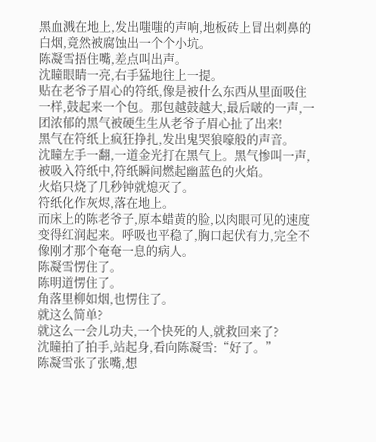黑血溅在地上,发出嗤嗤的声响,地板砖上冒出刺鼻的白烟,竟然被腐蚀出一个个小坑。
陈凝雪捂住嘴,差点叫出声。
沈瞳眼睛一亮,右手猛地往上一提。
贴在老爷子眉心的符纸,像是被什么东西从里面吸住一样,鼓起来一个包。那包越鼓越大,最后啵的一声,一团浓郁的黑气被硬生生从老爷子眉心扯了出来!
黑气在符纸上疯狂挣扎,发出鬼哭狼嚎般的声音。
沈瞳左手一翻,一道金光打在黑气上。黑气惨叫一声,被吸入符纸中,符纸瞬间燃起幽蓝色的火焰。
火焰只烧了几秒钟就熄灭了。
符纸化作灰烬,落在地上。
而床上的陈老爷子,原本蜡黄的脸,以肉眼可见的速度变得红润起来。呼吸也平稳了,胸口起伏有力,完全不像刚才那个奄奄一息的病人。
陈凝雪愣住了。
陈明道愣住了。
角落里柳如烟,也愣住了。
就这么简单?
就这么一会儿功夫,一个快死的人,就救回来了?
沈瞳拍了拍手,站起身,看向陈凝雪:“好了。”
陈凝雪张了张嘴,想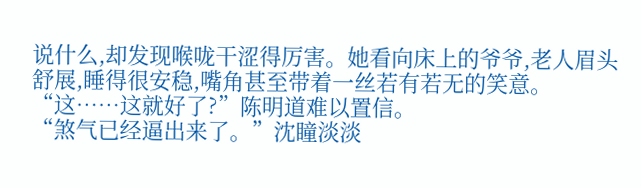说什么,却发现喉咙干涩得厉害。她看向床上的爷爷,老人眉头舒展,睡得很安稳,嘴角甚至带着一丝若有若无的笑意。
“这……这就好了?”陈明道难以置信。
“煞气已经逼出来了。”沈瞳淡淡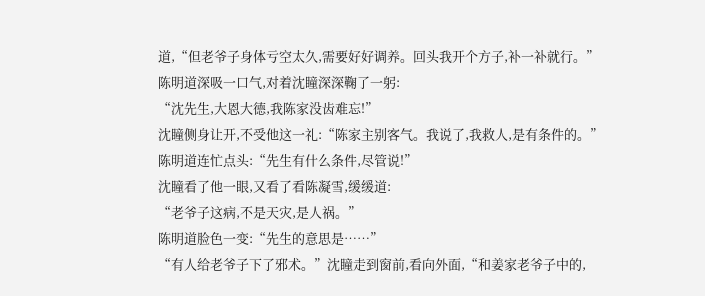道,“但老爷子身体亏空太久,需要好好调养。回头我开个方子,补一补就行。”
陈明道深吸一口气,对着沈瞳深深鞠了一躬:
“沈先生,大恩大德,我陈家没齿难忘!”
沈瞳侧身让开,不受他这一礼:“陈家主别客气。我说了,我救人,是有条件的。”
陈明道连忙点头:“先生有什么条件,尽管说!”
沈瞳看了他一眼,又看了看陈凝雪,缓缓道:
“老爷子这病,不是天灾,是人祸。”
陈明道脸色一变:“先生的意思是……”
“有人给老爷子下了邪术。”沈瞳走到窗前,看向外面,“和姜家老爷子中的,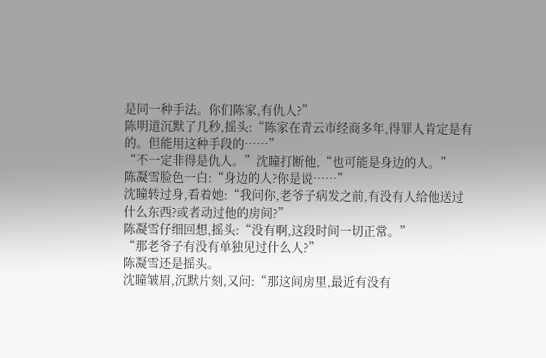是同一种手法。你们陈家,有仇人?”
陈明道沉默了几秒,摇头:“陈家在青云市经商多年,得罪人肯定是有的。但能用这种手段的……”
“不一定非得是仇人。”沈瞳打断他,“也可能是身边的人。”
陈凝雪脸色一白:“身边的人?你是说……”
沈瞳转过身,看着她:“我问你,老爷子病发之前,有没有人给他送过什么东西?或者动过他的房间?”
陈凝雪仔细回想,摇头:“没有啊,这段时间一切正常。”
“那老爷子有没有单独见过什么人?”
陈凝雪还是摇头。
沈瞳皱眉,沉默片刻,又问:“那这间房里,最近有没有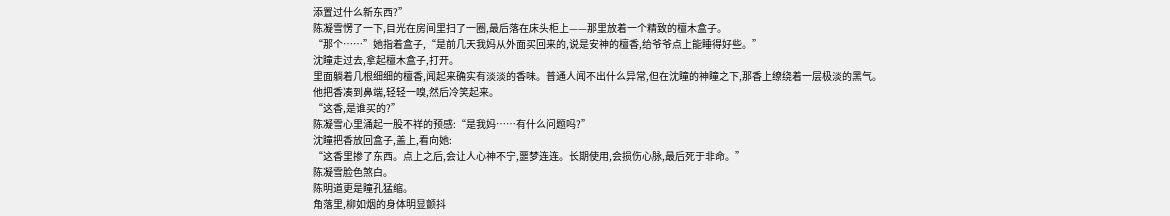添置过什么新东西?”
陈凝雪愣了一下,目光在房间里扫了一圈,最后落在床头柜上——那里放着一个精致的檀木盒子。
“那个……”她指着盒子,“是前几天我妈从外面买回来的,说是安神的檀香,给爷爷点上能睡得好些。”
沈瞳走过去,拿起檀木盒子,打开。
里面躺着几根细细的檀香,闻起来确实有淡淡的香味。普通人闻不出什么异常,但在沈瞳的神瞳之下,那香上缭绕着一层极淡的黑气。
他把香凑到鼻端,轻轻一嗅,然后冷笑起来。
“这香,是谁买的?”
陈凝雪心里涌起一股不祥的预感:“是我妈……有什么问题吗?”
沈瞳把香放回盒子,盖上,看向她:
“这香里掺了东西。点上之后,会让人心神不宁,噩梦连连。长期使用,会损伤心脉,最后死于非命。”
陈凝雪脸色煞白。
陈明道更是瞳孔猛缩。
角落里,柳如烟的身体明显颤抖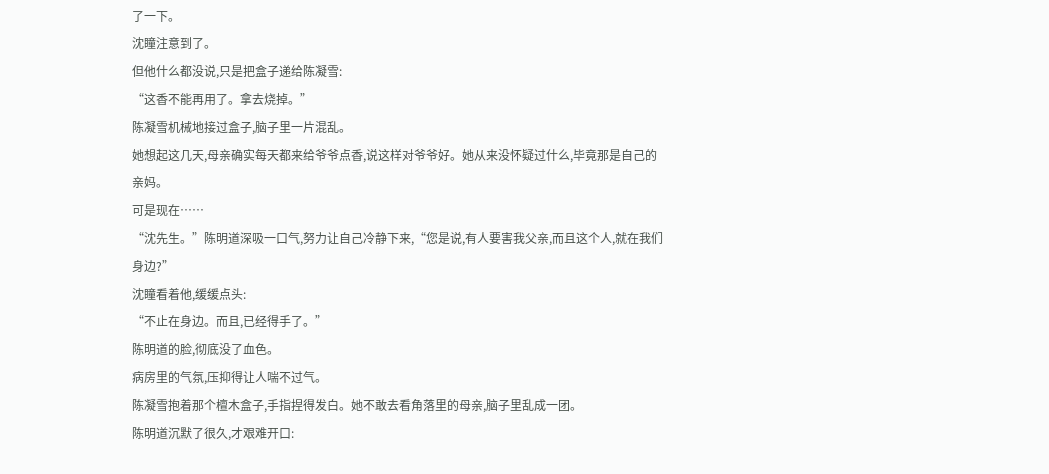了一下。
沈瞳注意到了。
但他什么都没说,只是把盒子递给陈凝雪:
“这香不能再用了。拿去烧掉。”
陈凝雪机械地接过盒子,脑子里一片混乱。
她想起这几天,母亲确实每天都来给爷爷点香,说这样对爷爷好。她从来没怀疑过什么,毕竟那是自己的亲妈。
可是现在……
“沈先生。”陈明道深吸一口气,努力让自己冷静下来,“您是说,有人要害我父亲,而且这个人,就在我们身边?”
沈瞳看着他,缓缓点头:
“不止在身边。而且,已经得手了。”
陈明道的脸,彻底没了血色。
病房里的气氛,压抑得让人喘不过气。
陈凝雪抱着那个檀木盒子,手指捏得发白。她不敢去看角落里的母亲,脑子里乱成一团。
陈明道沉默了很久,才艰难开口: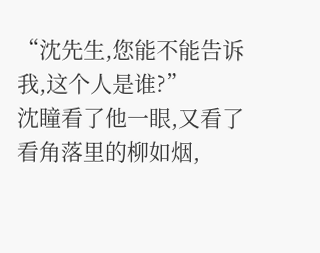“沈先生,您能不能告诉我,这个人是谁?”
沈瞳看了他一眼,又看了看角落里的柳如烟,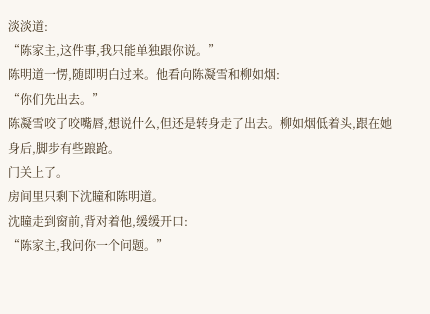淡淡道:
“陈家主,这件事,我只能单独跟你说。”
陈明道一愣,随即明白过来。他看向陈凝雪和柳如烟:
“你们先出去。”
陈凝雪咬了咬嘴唇,想说什么,但还是转身走了出去。柳如烟低着头,跟在她身后,脚步有些踉跄。
门关上了。
房间里只剩下沈瞳和陈明道。
沈瞳走到窗前,背对着他,缓缓开口:
“陈家主,我问你一个问题。”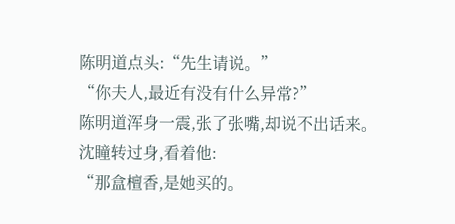陈明道点头:“先生请说。”
“你夫人,最近有没有什么异常?”
陈明道浑身一震,张了张嘴,却说不出话来。
沈瞳转过身,看着他:
“那盒檀香,是她买的。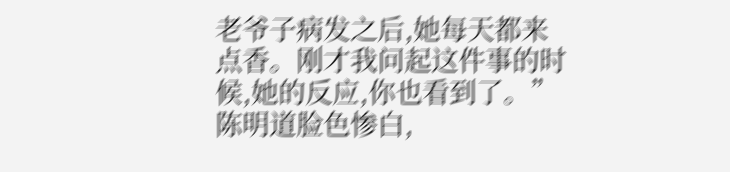老爷子病发之后,她每天都来点香。刚才我问起这件事的时候,她的反应,你也看到了。”
陈明道脸色惨白,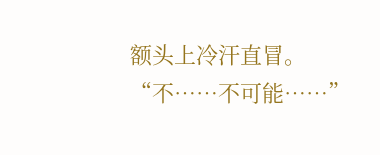额头上冷汗直冒。
“不……不可能……”